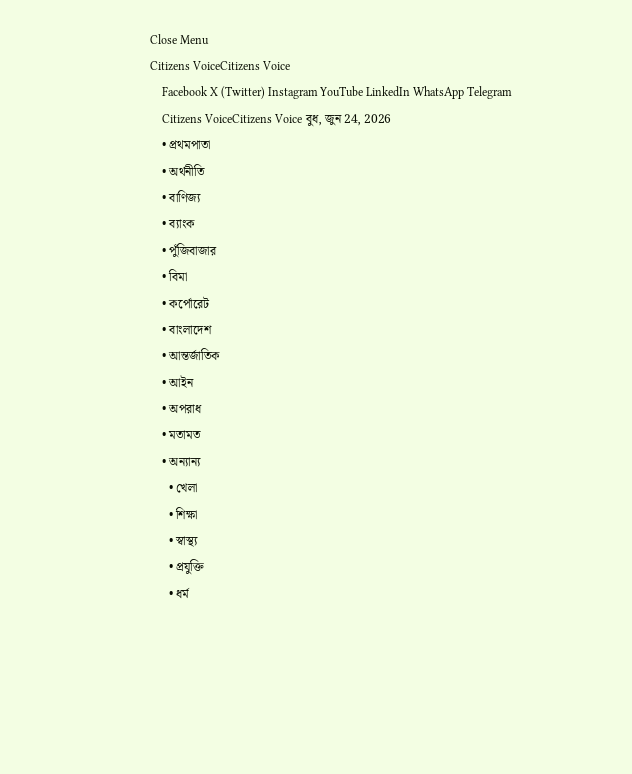Close Menu
Citizens VoiceCitizens Voice
    Facebook X (Twitter) Instagram YouTube LinkedIn WhatsApp Telegram
    Citizens VoiceCitizens Voice বুধ, জুন 24, 2026
    • প্রথমপাতা
    • অর্থনীতি
    • বাণিজ্য
    • ব্যাংক
    • পুঁজিবাজার
    • বিমা
    • কর্পোরেট
    • বাংলাদেশ
    • আন্তর্জাতিক
    • আইন
    • অপরাধ
    • মতামত
    • অন্যান্য
      • খেলা
      • শিক্ষা
      • স্বাস্থ্য
      • প্রযুক্তি
      • ধর্ম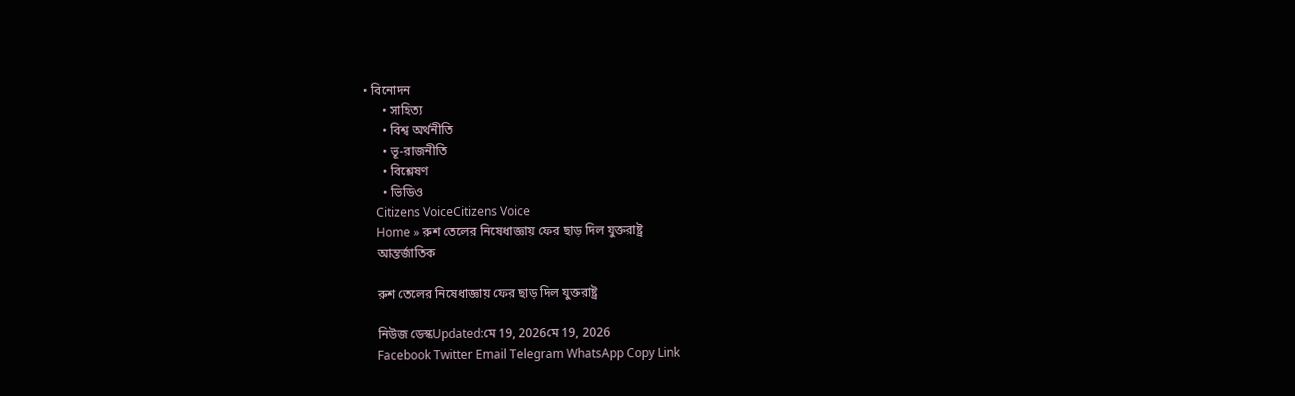• বিনোদন
      • সাহিত্য
      • বিশ্ব অর্থনীতি
      • ভূ-রাজনীতি
      • বিশ্লেষণ
      • ভিডিও
    Citizens VoiceCitizens Voice
    Home » রুশ তেলের নিষেধাজ্ঞায় ফের ছাড় দিল যুক্তরাষ্ট্র
    আন্তর্জাতিক

    রুশ তেলের নিষেধাজ্ঞায় ফের ছাড় দিল যুক্তরাষ্ট্র

    নিউজ ডেস্কUpdated:মে 19, 2026মে 19, 2026
    Facebook Twitter Email Telegram WhatsApp Copy Link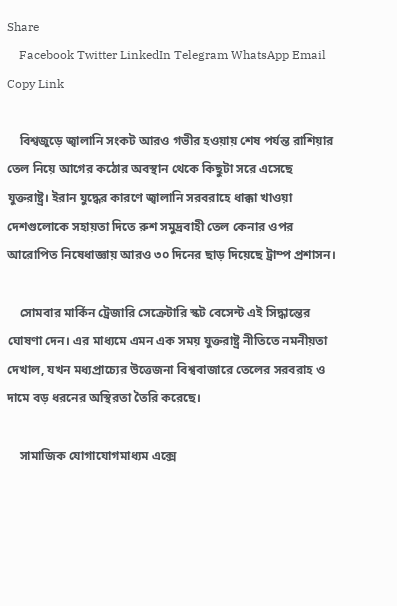Share
    Facebook Twitter LinkedIn Telegram WhatsApp Email Copy Link

    বিশ্বজুড়ে জ্বালানি সংকট আরও গভীর হওয়ায় শেষ পর্যন্ত রাশিয়ার তেল নিয়ে আগের কঠোর অবস্থান থেকে কিছুটা সরে এসেছে যুক্তরাষ্ট্র। ইরান যুদ্ধের কারণে জ্বালানি সরবরাহে ধাক্কা খাওয়া দেশগুলোকে সহায়তা দিতে রুশ সমুদ্রবাহী তেল কেনার ওপর আরোপিত নিষেধাজ্ঞায় আরও ৩০ দিনের ছাড় দিয়েছে ট্রাম্প প্রশাসন।

    সোমবার মার্কিন ট্রেজারি সেক্রেটারি স্কট বেসেন্ট এই সিদ্ধান্তের ঘোষণা দেন। এর মাধ্যমে এমন এক সময় যুক্তরাষ্ট্র নীতিতে নমনীয়তা দেখাল, যখন মধ্যপ্রাচ্যের উত্তেজনা বিশ্ববাজারে তেলের সরবরাহ ও দামে বড় ধরনের অস্থিরতা তৈরি করেছে।

    সামাজিক যোগাযোগমাধ্যম এক্সে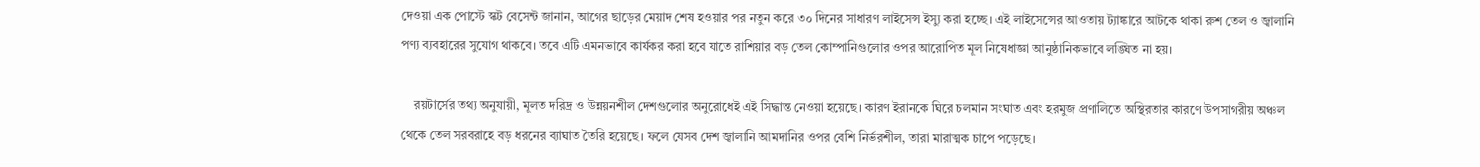দেওয়া এক পোস্টে স্কট বেসেন্ট জানান, আগের ছাড়ের মেয়াদ শেষ হওয়ার পর নতুন করে ৩০ দিনের সাধারণ লাইসেন্স ইস্যু করা হচ্ছে। এই লাইসেন্সের আওতায় ট্যাঙ্কারে আটকে থাকা রুশ তেল ও জ্বালানি পণ্য ব্যবহারের সুযোগ থাকবে। তবে এটি এমনভাবে কার্যকর করা হবে যাতে রাশিয়ার বড় তেল কোম্পানিগুলোর ওপর আরোপিত মূল নিষেধাজ্ঞা আনুষ্ঠানিকভাবে লঙ্ঘিত না হয়।

    রয়টার্সের তথ্য অনুযায়ী, মূলত দরিদ্র ও উন্নয়নশীল দেশগুলোর অনুরোধেই এই সিদ্ধান্ত নেওয়া হয়েছে। কারণ ইরানকে ঘিরে চলমান সংঘাত এবং হরমুজ প্রণালিতে অস্থিরতার কারণে উপসাগরীয় অঞ্চল থেকে তেল সরবরাহে বড় ধরনের ব্যাঘাত তৈরি হয়েছে। ফলে যেসব দেশ জ্বালানি আমদানির ওপর বেশি নির্ভরশীল, তারা মারাত্মক চাপে পড়েছে।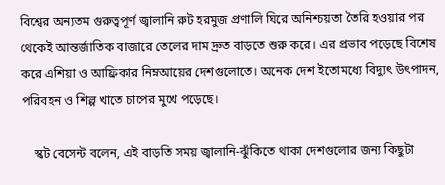বিশ্বের অন্যতম গুরুত্বপূর্ণ জ্বালানি রুট হরমুজ প্রণালি ঘিরে অনিশ্চয়তা তৈরি হওয়ার পর থেকেই আন্তর্জাতিক বাজারে তেলের দাম দ্রুত বাড়তে শুরু করে। এর প্রভাব পড়েছে বিশেষ করে এশিয়া ও আফ্রিকার নিম্নআয়ের দেশগুলোতে। অনেক দেশ ইতোমধ্যে বিদ্যুৎ উৎপাদন, পরিবহন ও শিল্প খাতে চাপের মুখে পড়েছে।

    স্কট বেসেন্ট বলেন, এই বাড়তি সময় জ্বালানি-ঝুঁকিতে থাকা দেশগুলোর জন্য কিছুটা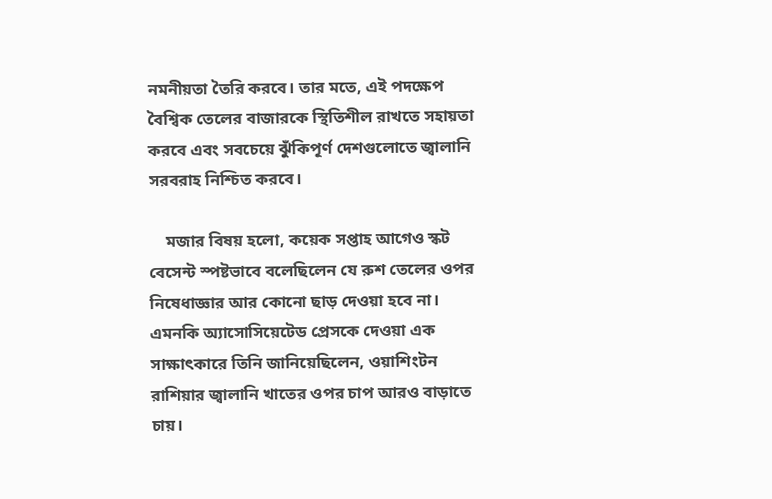নমনীয়তা তৈরি করবে। তার মতে, এই পদক্ষেপ বৈশ্বিক তেলের বাজারকে স্থিতিশীল রাখতে সহায়তা করবে এবং সবচেয়ে ঝুঁকিপূর্ণ দেশগুলোতে জ্বালানি সরবরাহ নিশ্চিত করবে।

    মজার বিষয় হলো, কয়েক সপ্তাহ আগেও স্কট বেসেন্ট স্পষ্টভাবে বলেছিলেন যে রুশ তেলের ওপর নিষেধাজ্ঞার আর কোনো ছাড় দেওয়া হবে না। এমনকি অ্যাসোসিয়েটেড প্রেসকে দেওয়া এক সাক্ষাৎকারে তিনি জানিয়েছিলেন, ওয়াশিংটন রাশিয়ার জ্বালানি খাতের ওপর চাপ আরও বাড়াতে চায়।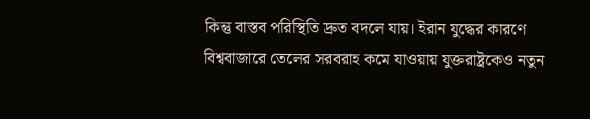কিন্তু বাস্তব পরিস্থিতি দ্রুত বদলে যায়। ইরান যুদ্ধের কারণে বিশ্ববাজারে তেলের সরবরাহ কমে যাওয়ায় যুক্তরাষ্ট্রকেও নতুন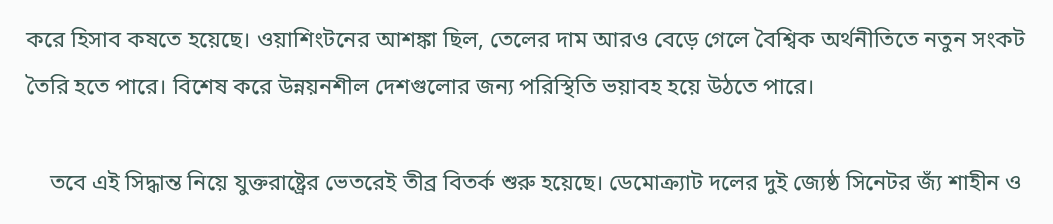করে হিসাব কষতে হয়েছে। ওয়াশিংটনের আশঙ্কা ছিল, তেলের দাম আরও বেড়ে গেলে বৈশ্বিক অর্থনীতিতে নতুন সংকট তৈরি হতে পারে। বিশেষ করে উন্নয়নশীল দেশগুলোর জন্য পরিস্থিতি ভয়াবহ হয়ে উঠতে পারে।

    তবে এই সিদ্ধান্ত নিয়ে যুক্তরাষ্ট্রের ভেতরেই তীব্র বিতর্ক শুরু হয়েছে। ডেমোক্র্যাট দলের দুই জ্যেষ্ঠ সিনেটর জ্যঁ শাহীন ও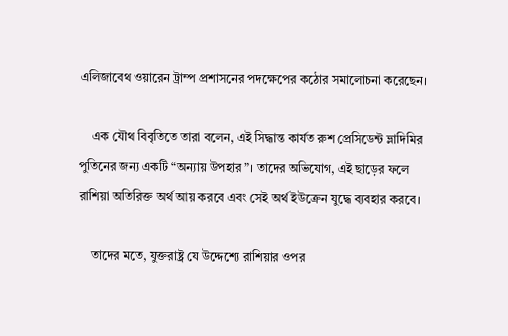এলিজাবেথ ওয়ারেন ট্রাম্প প্রশাসনের পদক্ষেপের কঠোর সমালোচনা করেছেন।

    এক যৌথ বিবৃতিতে তারা বলেন, এই সিদ্ধান্ত কার্যত রুশ প্রেসিডেন্ট ভ্লাদিমির পুতিনের জন্য একটি “অন্যায় উপহার”। তাদের অভিযোগ, এই ছাড়ের ফলে রাশিয়া অতিরিক্ত অর্থ আয় করবে এবং সেই অর্থ ইউক্রেন যুদ্ধে ব্যবহার করবে।

    তাদের মতে, যুক্তরাষ্ট্র যে উদ্দেশ্যে রাশিয়ার ওপর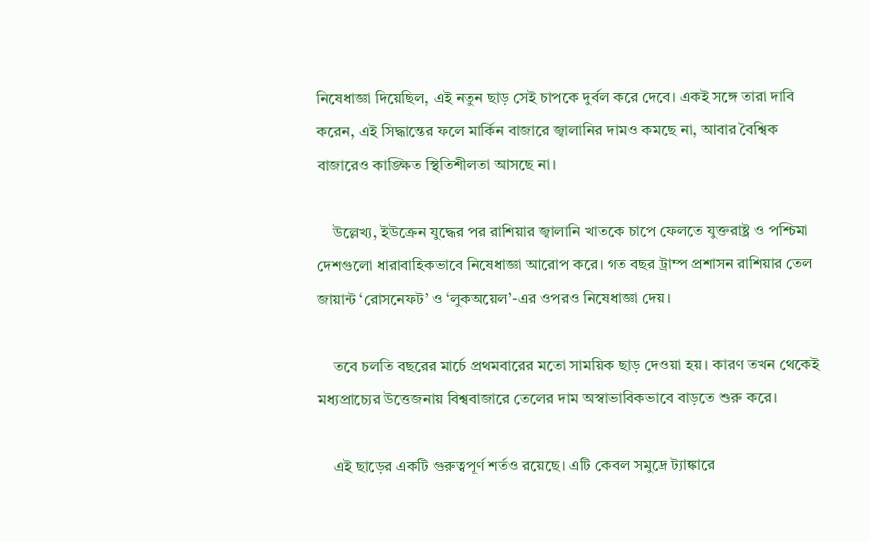নিষেধাজ্ঞা দিয়েছিল, এই নতুন ছাড় সেই চাপকে দুর্বল করে দেবে। একই সঙ্গে তারা দাবি করেন, এই সিদ্ধান্তের ফলে মার্কিন বাজারে জ্বালানির দামও কমছে না, আবার বৈশ্বিক বাজারেও কাঙ্ক্ষিত স্থিতিশীলতা আসছে না।

    উল্লেখ্য, ইউক্রেন যুদ্ধের পর রাশিয়ার জ্বালানি খাতকে চাপে ফেলতে যুক্তরাষ্ট্র ও পশ্চিমা দেশগুলো ধারাবাহিকভাবে নিষেধাজ্ঞা আরোপ করে। গত বছর ট্রাম্প প্রশাসন রাশিয়ার তেল জায়ান্ট ‘রোসনেফট’ ও ‘লুকঅয়েল’-এর ওপরও নিষেধাজ্ঞা দেয়।

    তবে চলতি বছরের মার্চে প্রথমবারের মতো সাময়িক ছাড় দেওয়া হয়। কারণ তখন থেকেই মধ্যপ্রাচ্যের উত্তেজনায় বিশ্ববাজারে তেলের দাম অস্বাভাবিকভাবে বাড়তে শুরু করে।

    এই ছাড়ের একটি গুরুত্বপূর্ণ শর্তও রয়েছে। এটি কেবল সমুদ্রে ট্যাঙ্কারে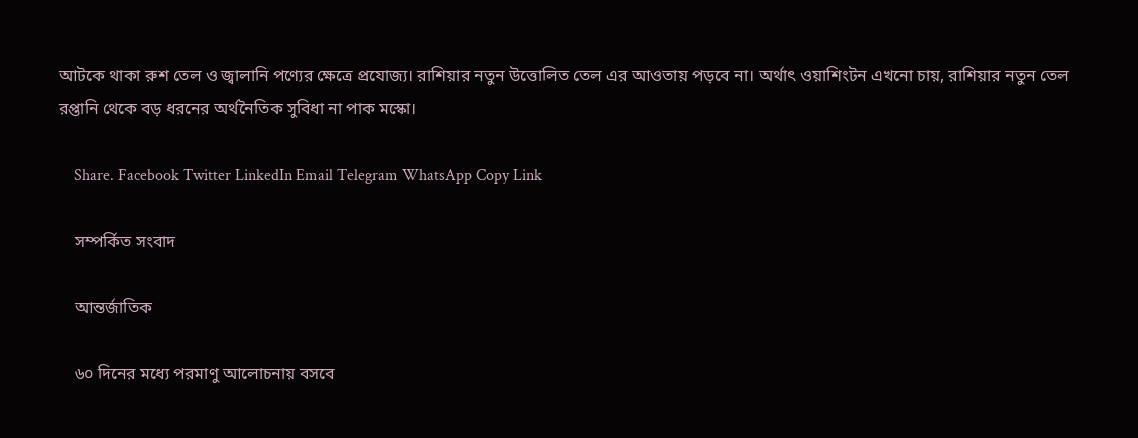আটকে থাকা রুশ তেল ও জ্বালানি পণ্যের ক্ষেত্রে প্রযোজ্য। রাশিয়ার নতুন উত্তোলিত তেল এর আওতায় পড়বে না। অর্থাৎ ওয়াশিংটন এখনো চায়, রাশিয়ার নতুন তেল রপ্তানি থেকে বড় ধরনের অর্থনৈতিক সুবিধা না পাক মস্কো।

    Share. Facebook Twitter LinkedIn Email Telegram WhatsApp Copy Link

    সম্পর্কিত সংবাদ

    আন্তর্জাতিক

    ৬০ দিনের মধ্যে পরমাণু আলোচনায় বসবে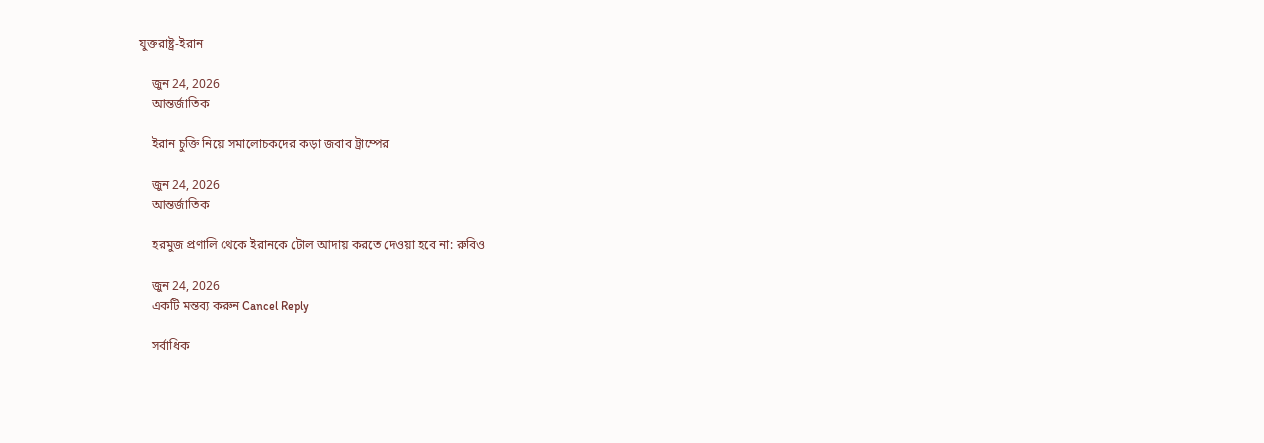যুক্তরাষ্ট্র-ইরান

    জুন 24, 2026
    আন্তর্জাতিক

    ইরান চুক্তি নিয়ে সমালোচকদের কড়া জবাব ট্রাম্পের

    জুন 24, 2026
    আন্তর্জাতিক

    হরমুজ প্রণালি থেকে ইরানকে টোল আদায় করতে দেওয়া হবে না: রুবিও

    জুন 24, 2026
    একটি মন্তব্য করুন Cancel Reply

    সর্বাধিক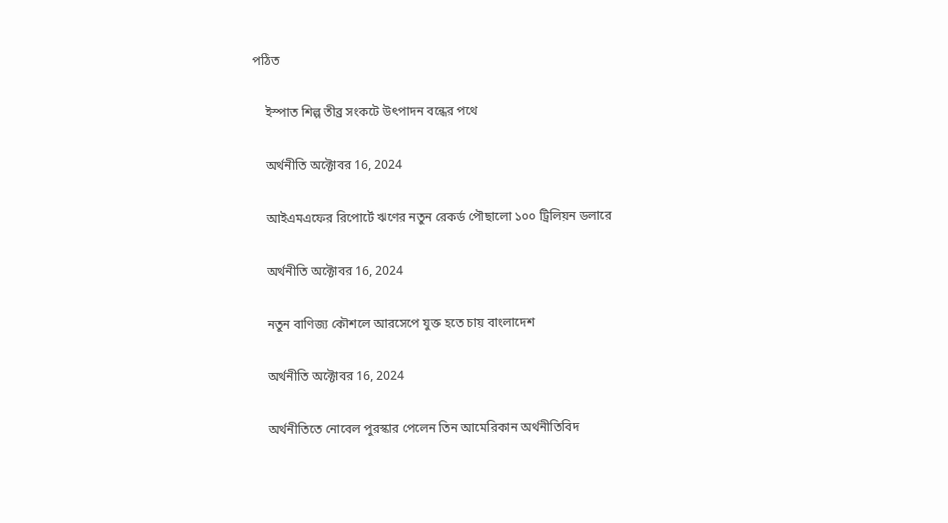পঠিত

    ইস্পাত শিল্প তীব্র সংকটে উৎপাদন বন্ধের পথে

    অর্থনীতি অক্টোবর 16, 2024

    আইএমএফের রিপোর্টে ঋণের নতুন রেকর্ড পৌছালো ১০০ ট্রিলিয়ন ডলারে

    অর্থনীতি অক্টোবর 16, 2024

    নতুন বাণিজ্য কৌশলে আরসেপে যুক্ত হতে চায় বাংলাদেশ

    অর্থনীতি অক্টোবর 16, 2024

    অর্থনীতিতে নোবেল পুরস্কার পেলেন তিন আমেরিকান অর্থনীতিবিদ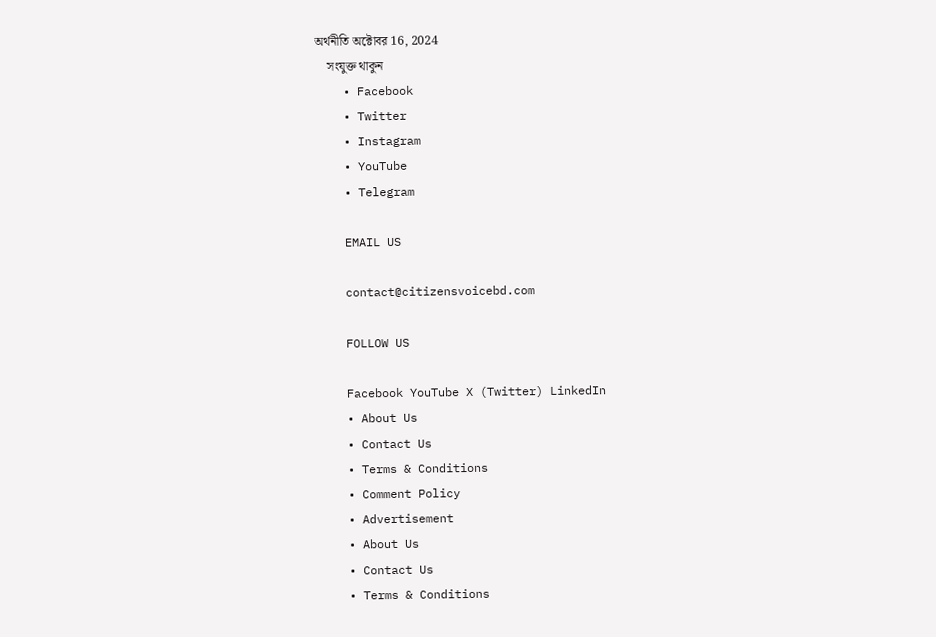অর্থনীতি অক্টোবর 16, 2024
    সংযুক্ত থাকুন
    • Facebook
    • Twitter
    • Instagram
    • YouTube
    • Telegram

    EMAIL US

    contact@citizensvoicebd.com

    FOLLOW US

    Facebook YouTube X (Twitter) LinkedIn
    • About Us
    • Contact Us
    • Terms & Conditions
    • Comment Policy
    • Advertisement
    • About Us
    • Contact Us
    • Terms & Conditions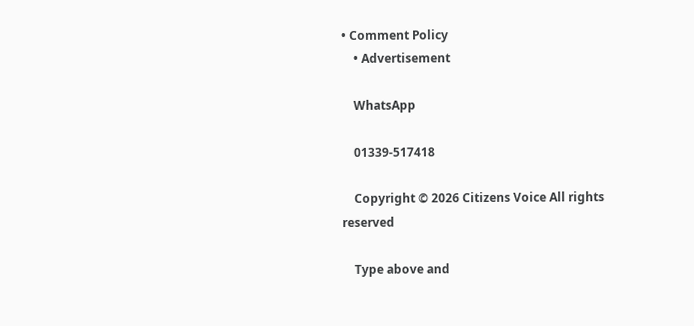• Comment Policy
    • Advertisement

    WhatsApp

    01339-517418

    Copyright © 2026 Citizens Voice All rights reserved

    Type above and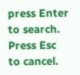press Enter to search. Press Esc to cancel.